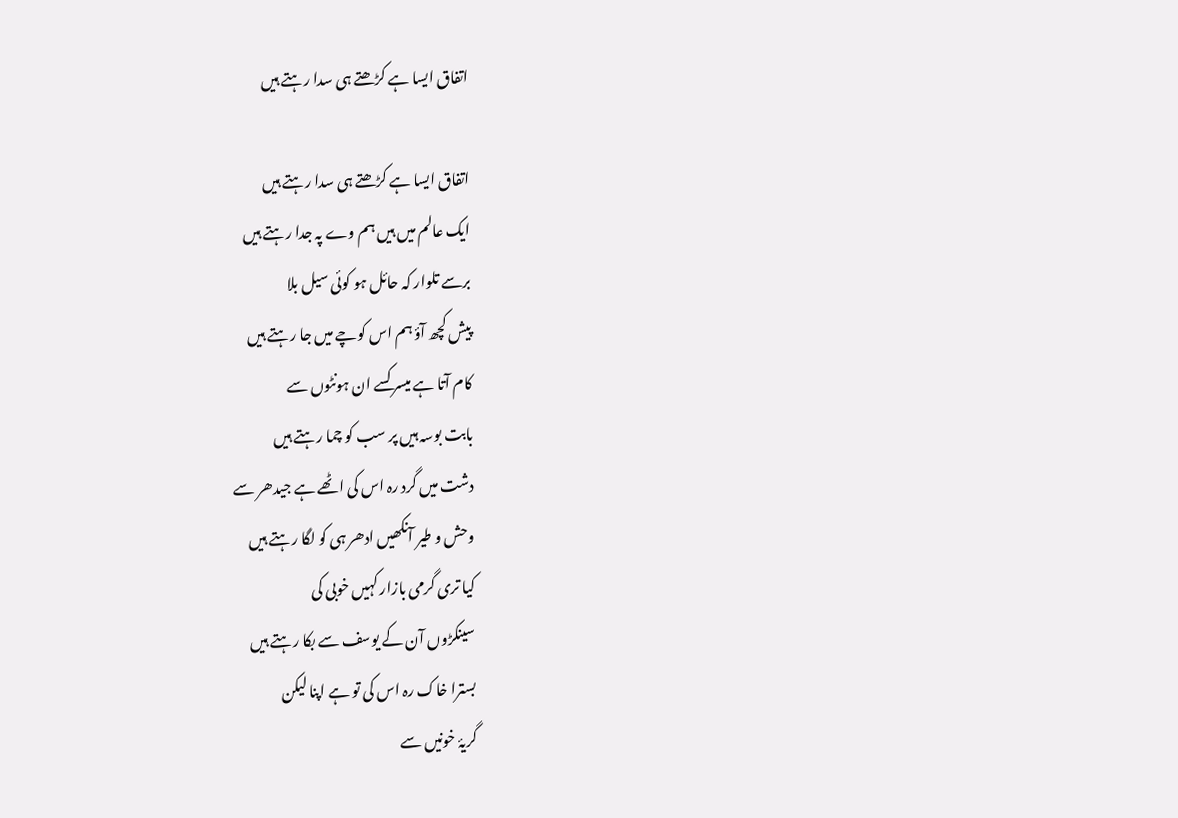اتفاق ایسا ہے کڑھتے ہی سدا رہتے ہیں

اتفاق ایسا ہے کڑھتے ہی سدا رہتے ہیں
ایک عالم میں ہیں ہم وے پہ جدا رہتے ہیں
برسے تلوار کہ حائل ہو کوئی سیل بلا
پیش کچھ آؤ ہم اس کوچے میں جا رہتے ہیں
کام آتا ہے میسر کسے ان ہونٹوں سے
بابت بوسہ ہیں پر سب کو چما رہتے ہیں
دشت میں گرد رہ اس کی اٹھے ہے جیدھر سے
وحش و طیر آنکھیں ادھر ہی کو لگا رہتے ہیں
کیا تری گرمی بازار کہیں خوبی کی
سینکڑوں آن کے یوسف سے بکا رہتے ہیں
بسترا خاک رہ اس کی تو ہے اپنا لیکن
گریۂ خونیں سے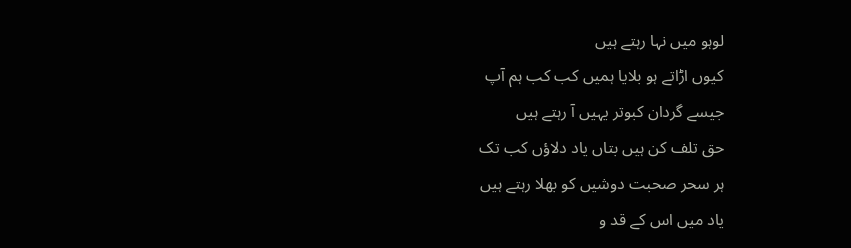لوہو میں نہا رہتے ہیں
کیوں اڑاتے ہو بلایا ہمیں کب کب ہم آپ
جیسے گردان کبوتر یہیں آ رہتے ہیں
حق تلف کن ہیں بتاں یاد دلاؤں کب تک
ہر سحر صحبت دوشیں کو بھلا رہتے ہیں
یاد میں اس کے قد و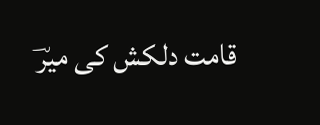قامت دلکش کی میرؔ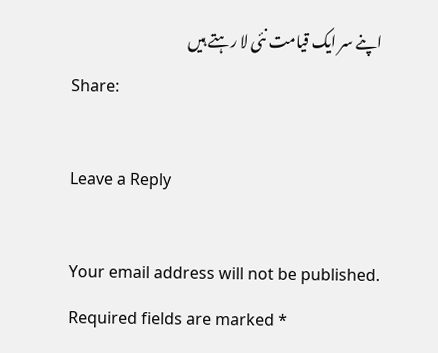اپنے سر ایک قیامت نئی لا رہتے ہیں
Share:

Leave a Reply

Your email address will not be published. Required fields are marked *